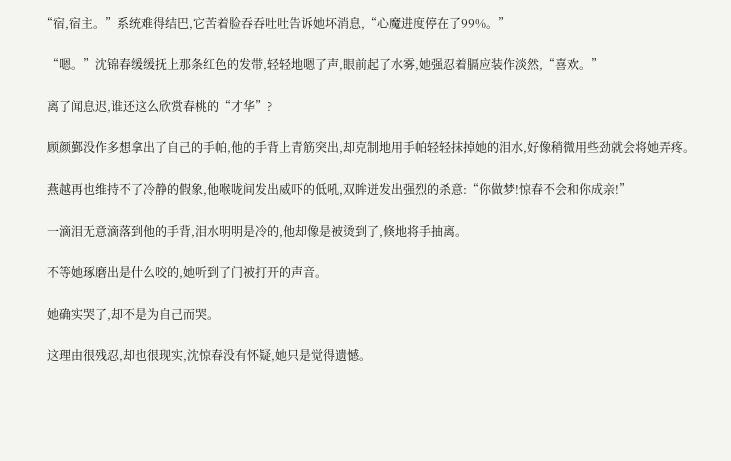“宿,宿主。”系统难得结巴,它苦着脸吞吞吐吐告诉她坏消息,“心魔进度停在了99%。”

  “嗯。”沈锦春缓缓抚上那条红色的发带,轻轻地嗯了声,眼前起了水雾,她强忍着膈应装作淡然,“喜欢。”

  离了闻息迟,谁还这么欣赏春桃的“才华”?

  顾颜鄞没作多想拿出了自己的手帕,他的手背上青筋突出,却克制地用手帕轻轻抹掉她的泪水,好像稍微用些劲就会将她弄疼。

  燕越再也维持不了冷静的假象,他喉咙间发出威吓的低吼,双眸迸发出强烈的杀意:“你做梦!惊春不会和你成亲!”

  一滴泪无意滴落到他的手背,泪水明明是冷的,他却像是被烫到了,倏地将手抽离。

  不等她琢磨出是什么咬的,她听到了门被打开的声音。

  她确实哭了,却不是为自己而哭。

  这理由很残忍,却也很现实,沈惊春没有怀疑,她只是觉得遗憾。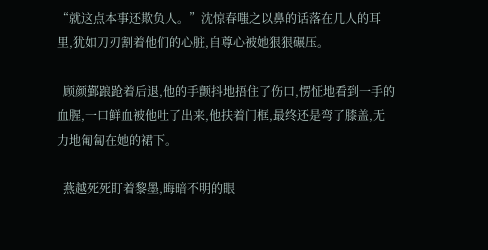“就这点本事还欺负人。”沈惊春嗤之以鼻的话落在几人的耳里,犹如刀刃割着他们的心脏,自尊心被她狠狠碾压。

  顾颜鄞踉跄着后退,他的手颤抖地捂住了伤口,愣怔地看到一手的血腥,一口鲜血被他吐了出来,他扶着门框,最终还是弯了膝盖,无力地匍匐在她的裙下。

  燕越死死盯着黎墨,晦暗不明的眼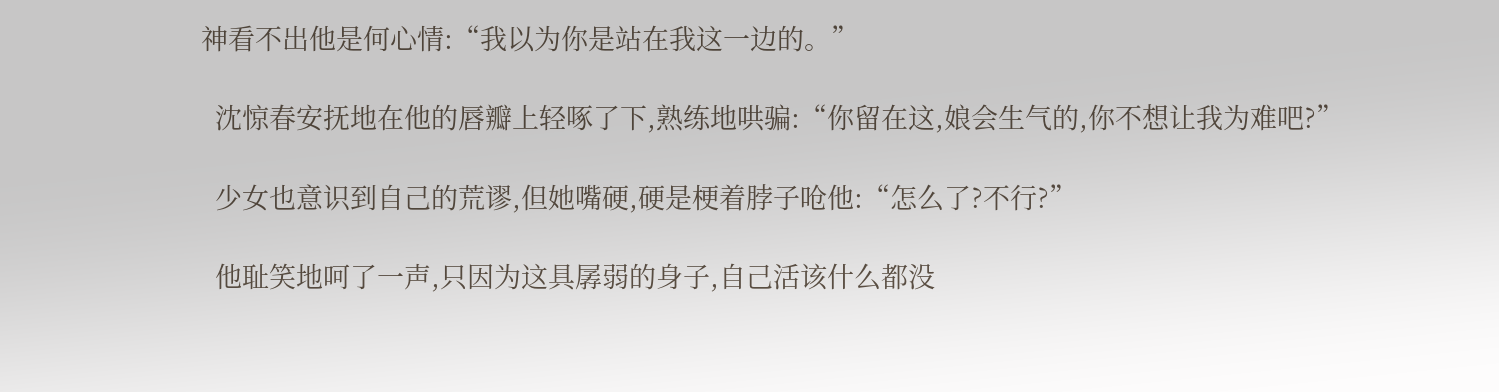神看不出他是何心情:“我以为你是站在我这一边的。”

  沈惊春安抚地在他的唇瓣上轻啄了下,熟练地哄骗:“你留在这,娘会生气的,你不想让我为难吧?”

  少女也意识到自己的荒谬,但她嘴硬,硬是梗着脖子呛他:“怎么了?不行?”

  他耻笑地呵了一声,只因为这具孱弱的身子,自己活该什么都没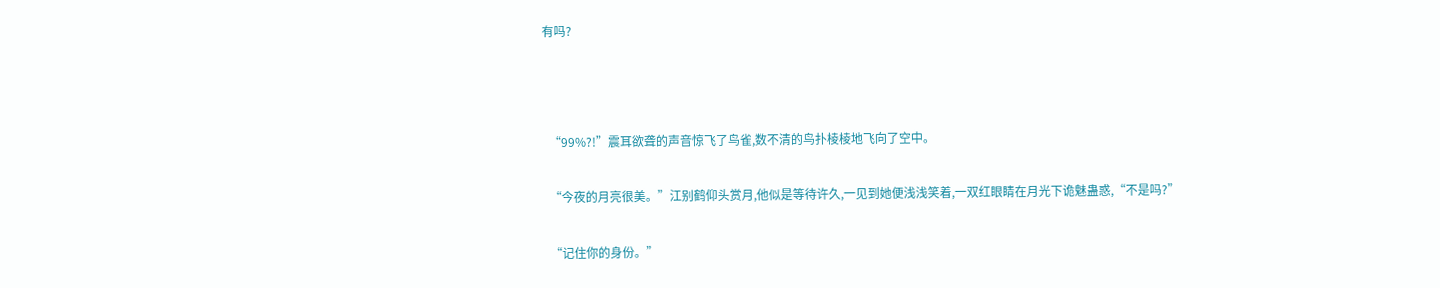有吗?



  “99%?!”震耳欲聋的声音惊飞了鸟雀,数不清的鸟扑棱棱地飞向了空中。

  “今夜的月亮很美。”江别鹤仰头赏月,他似是等待许久,一见到她便浅浅笑着,一双红眼睛在月光下诡魅蛊惑,“不是吗?”

  “记住你的身份。”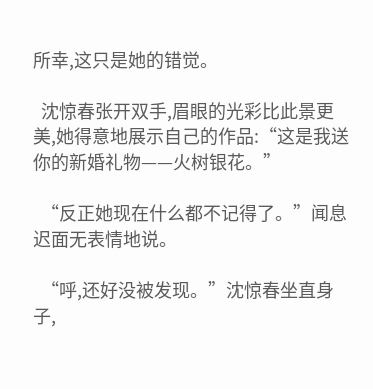所幸,这只是她的错觉。

  沈惊春张开双手,眉眼的光彩比此景更美,她得意地展示自己的作品:“这是我送你的新婚礼物——火树银花。”

  “反正她现在什么都不记得了。”闻息迟面无表情地说。

  “呼,还好没被发现。”沈惊春坐直身子,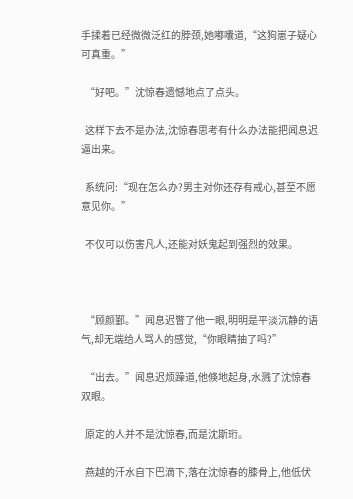手揉着已经微微泛红的脖颈,她嘟囔道,“这狗崽子疑心可真重。”

  “好吧。”沈惊春遗憾地点了点头。

  这样下去不是办法,沈惊春思考有什么办法能把闻息迟逼出来。

  系统问:“现在怎么办?男主对你还存有戒心,甚至不愿意见你。”

  不仅可以伤害凡人,还能对妖鬼起到强烈的效果。



  “顾颜鄞。”闻息迟瞥了他一眼,明明是平淡沉静的语气,却无端给人骂人的感觉,“你眼睛抽了吗?”

  “出去。”闻息迟烦躁道,他倏地起身,水溅了沈惊春双眼。

  原定的人并不是沈惊春,而是沈斯珩。

  燕越的汗水自下巴滴下,落在沈惊春的膝骨上,他低伏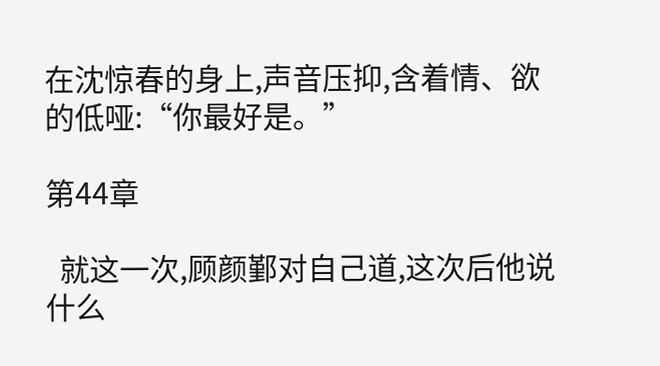在沈惊春的身上,声音压抑,含着情、欲的低哑:“你最好是。”

第44章

  就这一次,顾颜鄞对自己道,这次后他说什么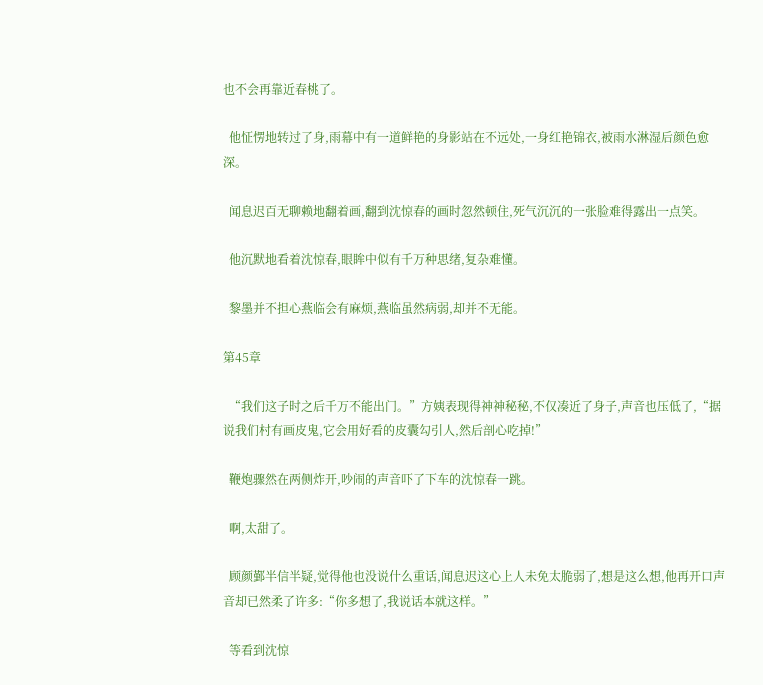也不会再靠近春桃了。

  他怔愣地转过了身,雨幕中有一道鲜艳的身影站在不远处,一身红艳锦衣,被雨水淋湿后颜色愈深。

  闻息迟百无聊赖地翻着画,翻到沈惊春的画时忽然顿住,死气沉沉的一张脸难得露出一点笑。

  他沉默地看着沈惊春,眼眸中似有千万种思绪,复杂难懂。

  黎墨并不担心燕临会有麻烦,燕临虽然病弱,却并不无能。

第45章

  “我们这子时之后千万不能出门。”方姨表现得神神秘秘,不仅凑近了身子,声音也压低了,“据说我们村有画皮鬼,它会用好看的皮囊勾引人,然后剖心吃掉!”

  鞭炮骤然在两侧炸开,吵闹的声音吓了下车的沈惊春一跳。

  啊,太甜了。

  顾颜鄞半信半疑,觉得他也没说什么重话,闻息迟这心上人未免太脆弱了,想是这么想,他再开口声音却已然柔了许多:“你多想了,我说话本就这样。”

  等看到沈惊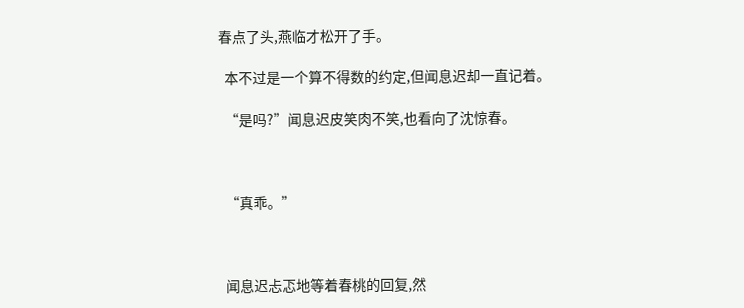春点了头,燕临才松开了手。

  本不过是一个算不得数的约定,但闻息迟却一直记着。

  “是吗?”闻息迟皮笑肉不笑,也看向了沈惊春。



  “真乖。”



  闻息迟忐忑地等着春桃的回复,然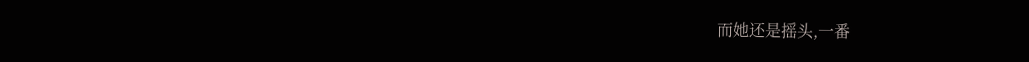而她还是摇头,一番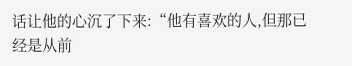话让他的心沉了下来:“他有喜欢的人,但那已经是从前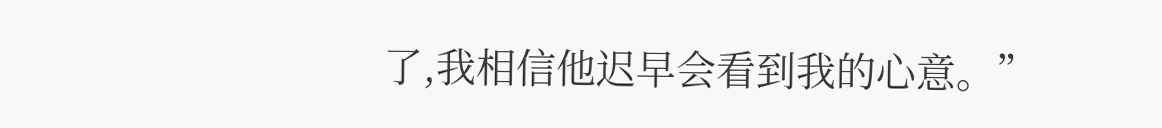了,我相信他迟早会看到我的心意。”